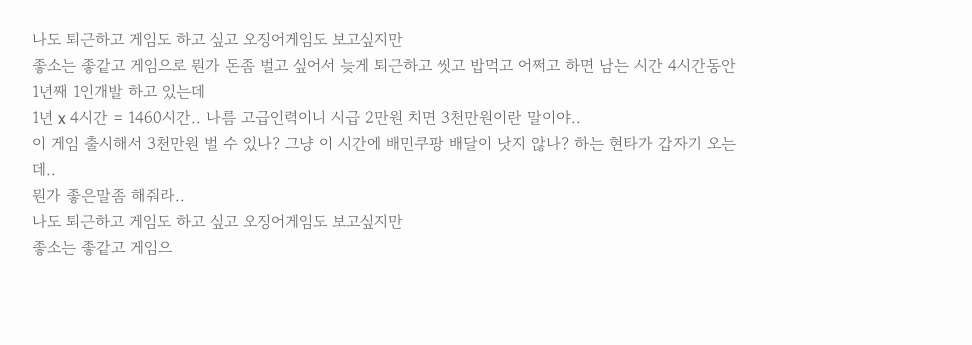나도 퇴근하고 게임도 하고 싶고 오징어게임도 보고싶지만
좋소는 좋같고 게임으로 뭔가 돈좀 벌고 싶어서 늦게 퇴근하고 씻고 밥먹고 어쩌고 하면 남는 시간 4시간동안 1년째 1인개발 하고 있는데
1년 x 4시간 = 1460시간.. 나름 고급인력이니 시급 2만원 치면 3천만원이란 말이야..
이 게임 출시해서 3천만원 벌 수 있나? 그냥 이 시간에 배민쿠팡 배달이 낫지 않나? 하는 현타가 갑자기 오는데..
뭔가 좋은말좀 해줘라..
나도 퇴근하고 게임도 하고 싶고 오징어게임도 보고싶지만
좋소는 좋같고 게임으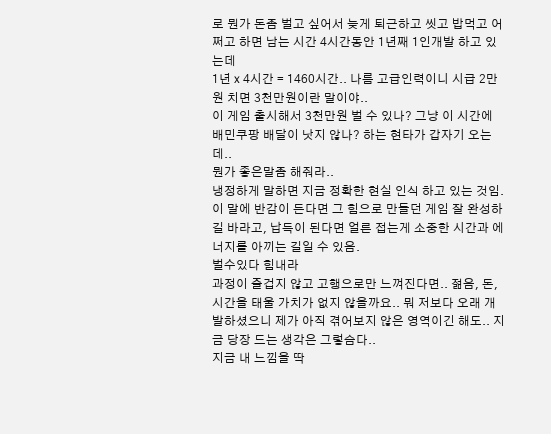로 뭔가 돈좀 벌고 싶어서 늦게 퇴근하고 씻고 밥먹고 어쩌고 하면 남는 시간 4시간동안 1년째 1인개발 하고 있는데
1년 x 4시간 = 1460시간.. 나름 고급인력이니 시급 2만원 치면 3천만원이란 말이야..
이 게임 출시해서 3천만원 벌 수 있나? 그냥 이 시간에 배민쿠팡 배달이 낫지 않나? 하는 현타가 갑자기 오는데..
뭔가 좋은말좀 해줘라..
냉정하게 말하면 지금 정확한 현실 인식 하고 있는 것임. 이 말에 반감이 든다면 그 힘으로 만들던 게임 잘 완성하길 바라고, 납득이 된다면 얼른 접는게 소중한 시간과 에너지를 아끼는 길일 수 있음.
벌수있다 힘내라
과정이 즐겁지 않고 고행으로만 느껴진다면.. 젊음, 돈, 시간을 태울 가치가 없지 않을까요.. 뭐 저보다 오래 개발하셨으니 제가 아직 겪어보지 않은 영역이긴 해도.. 지금 당장 드는 생각은 그렇슴다..
지금 내 느낌을 딱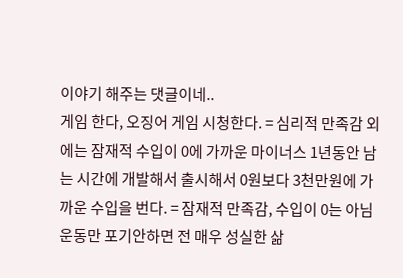이야기 해주는 댓글이네..
게임 한다, 오징어 게임 시청한다. = 심리적 만족감 외에는 잠재적 수입이 0에 가까운 마이너스 1년동안 남는 시간에 개발해서 출시해서 0원보다 3천만원에 가까운 수입을 번다. = 잠재적 만족감, 수입이 0는 아님
운동만 포기안하면 전 매우 성실한 삶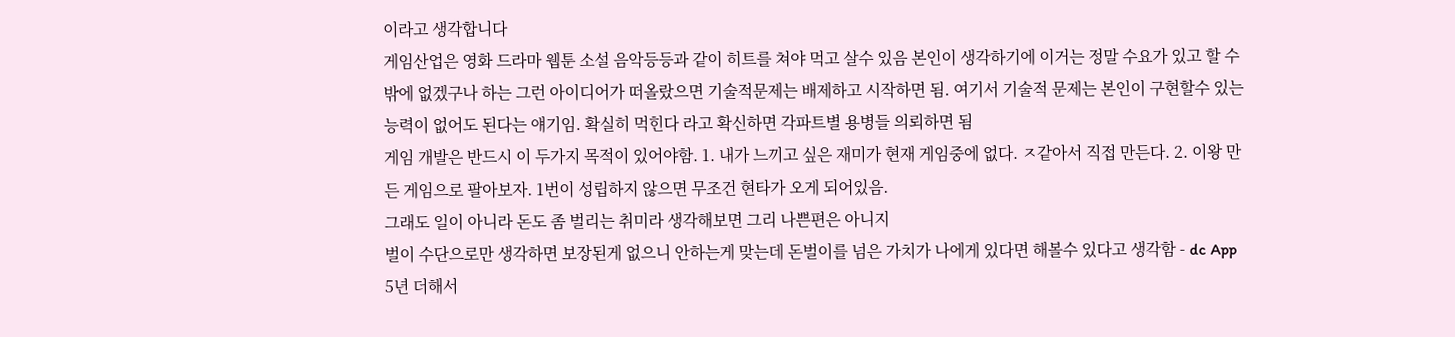이라고 생각합니다
게임산업은 영화 드라마 웹툰 소설 음악등등과 같이 히트를 쳐야 먹고 살수 있음 본인이 생각하기에 이거는 정말 수요가 있고 할 수 밖에 없겠구나 하는 그런 아이디어가 떠올랐으면 기술적문제는 배제하고 시작하면 됨. 여기서 기술적 문제는 본인이 구현할수 있는 능력이 없어도 된다는 얘기임. 확실히 먹힌다 라고 확신하면 각파트별 용병들 의뢰하면 됨
게임 개발은 반드시 이 두가지 목적이 있어야함. 1. 내가 느끼고 싶은 재미가 현재 게임중에 없다. ㅈ같아서 직접 만든다. 2. 이왕 만든 게임으로 팔아보자. 1번이 성립하지 않으면 무조건 현타가 오게 되어있음.
그래도 일이 아니라 돈도 좀 벌리는 취미라 생각해보면 그리 나쁜편은 아니지
벌이 수단으로만 생각하면 보장된게 없으니 안하는게 맞는데 돈벌이를 넘은 가치가 나에게 있다면 해볼수 있다고 생각함 - dc App
5년 더해서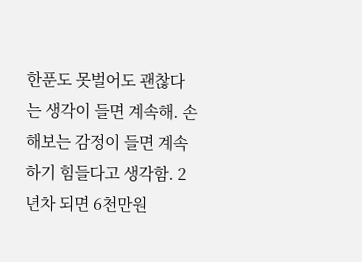한푼도 못벌어도 괜찮다는 생각이 들면 계속해. 손해보는 감정이 들면 계속하기 힘들다고 생각함. 2년차 되면 6천만원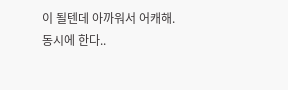이 될텐데 아까워서 어캐해.
동시에 한다..